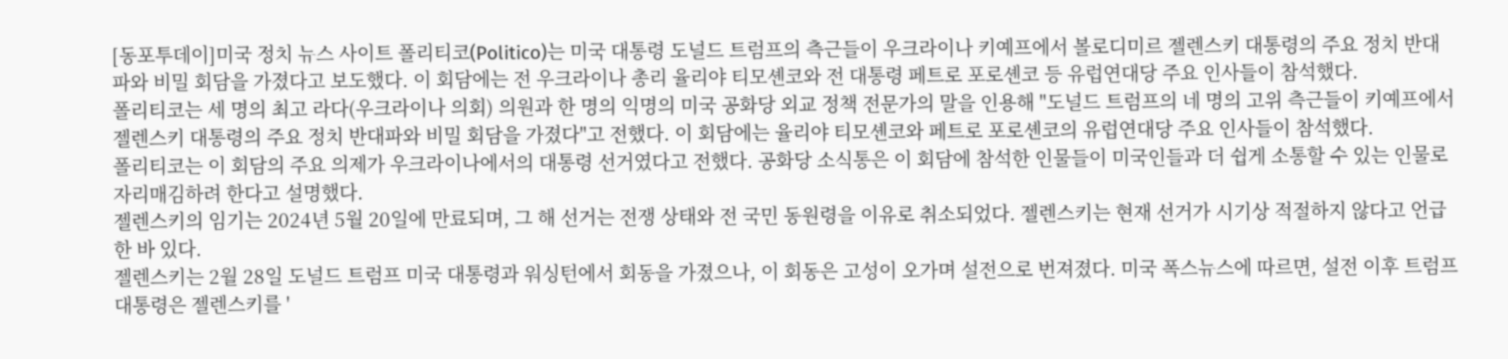[동포투데이]미국 정치 뉴스 사이트 폴리티코(Politico)는 미국 대통령 도널드 트럼프의 측근들이 우크라이나 키예프에서 볼로디미르 젤렌스키 대통령의 주요 정치 반대파와 비밀 회담을 가졌다고 보도했다. 이 회담에는 전 우크라이나 총리 율리야 티모셴코와 전 대통령 페트로 포로셴코 등 유럽연대당 주요 인사들이 참석했다.
폴리티코는 세 명의 최고 라다(우크라이나 의회) 의원과 한 명의 익명의 미국 공화당 외교 정책 전문가의 말을 인용해 "도널드 트럼프의 네 명의 고위 측근들이 키예프에서 젤렌스키 대통령의 주요 정치 반대파와 비밀 회담을 가졌다"고 전했다. 이 회담에는 율리야 티모셴코와 페트로 포로셴코의 유럽연대당 주요 인사들이 참석했다.
폴리티코는 이 회담의 주요 의제가 우크라이나에서의 대통령 선거였다고 전했다. 공화당 소식통은 이 회담에 참석한 인물들이 미국인들과 더 쉽게 소통할 수 있는 인물로 자리매김하려 한다고 설명했다.
젤렌스키의 임기는 2024년 5월 20일에 만료되며, 그 해 선거는 전쟁 상태와 전 국민 동원령을 이유로 취소되었다. 젤렌스키는 현재 선거가 시기상 적절하지 않다고 언급한 바 있다.
젤렌스키는 2월 28일 도널드 트럼프 미국 대통령과 워싱턴에서 회동을 가졌으나, 이 회동은 고성이 오가며 설전으로 번져졌다. 미국 폭스뉴스에 따르면, 설전 이후 트럼프 대통령은 젤렌스키를 '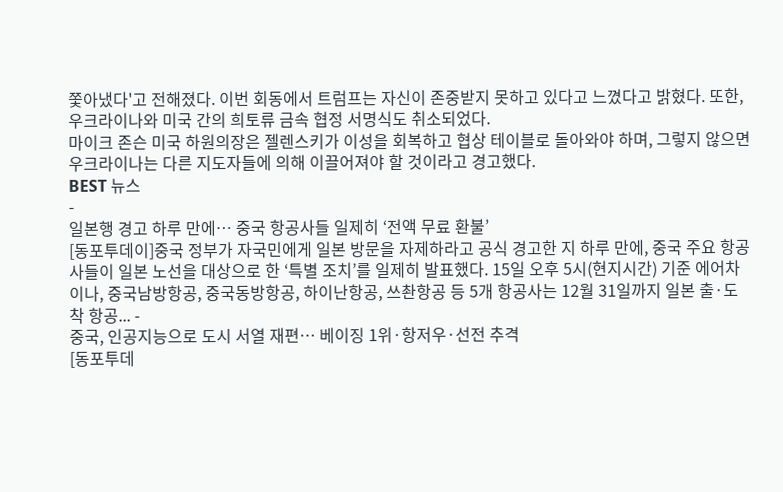쫓아냈다'고 전해졌다. 이번 회동에서 트럼프는 자신이 존중받지 못하고 있다고 느꼈다고 밝혔다. 또한, 우크라이나와 미국 간의 희토류 금속 협정 서명식도 취소되었다.
마이크 존슨 미국 하원의장은 젤렌스키가 이성을 회복하고 협상 테이블로 돌아와야 하며, 그렇지 않으면 우크라이나는 다른 지도자들에 의해 이끌어져야 할 것이라고 경고했다.
BEST 뉴스
-
일본행 경고 하루 만에… 중국 항공사들 일제히 ‘전액 무료 환불’
[동포투데이]중국 정부가 자국민에게 일본 방문을 자제하라고 공식 경고한 지 하루 만에, 중국 주요 항공사들이 일본 노선을 대상으로 한 ‘특별 조치’를 일제히 발표했다. 15일 오후 5시(현지시간) 기준 에어차이나, 중국남방항공, 중국동방항공, 하이난항공, 쓰촨항공 등 5개 항공사는 12월 31일까지 일본 출·도착 항공... -
중국, 인공지능으로 도시 서열 재편… 베이징 1위·항저우·선전 추격
[동포투데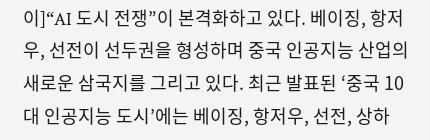이]“AI 도시 전쟁”이 본격화하고 있다. 베이징, 항저우, 선전이 선두권을 형성하며 중국 인공지능 산업의 새로운 삼국지를 그리고 있다. 최근 발표된 ‘중국 10대 인공지능 도시’에는 베이징, 항저우, 선전, 상하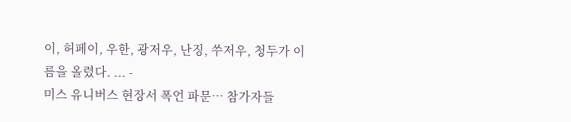이, 허페이, 우한, 광저우, 난징, 쑤저우, 청두가 이름을 올렸다. ... -
미스 유니버스 현장서 폭언 파문… 참가자들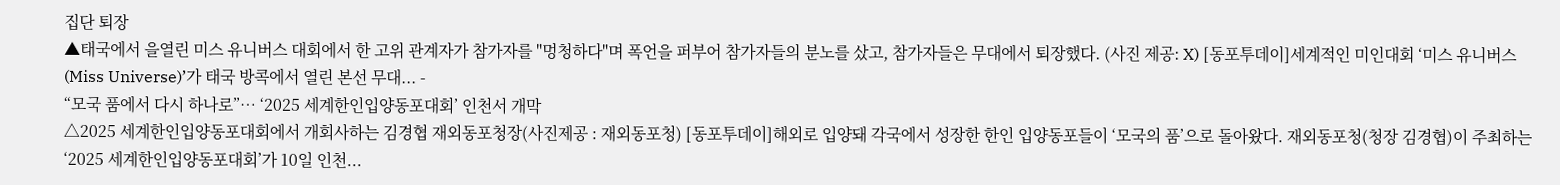집단 퇴장
▲태국에서 을열린 미스 유니버스 대회에서 한 고위 관계자가 참가자를 "멍청하다"며 폭언을 퍼부어 참가자들의 분노를 샀고, 참가자들은 무대에서 퇴장했다. (사진 제공: X) [동포투데이]세계적인 미인대회 ‘미스 유니버스(Miss Universe)’가 태국 방콕에서 열린 본선 무대... -
“모국 품에서 다시 하나로”… ‘2025 세계한인입양동포대회’ 인천서 개막
△2025 세계한인입양동포대회에서 개회사하는 김경협 재외동포청장(사진제공 : 재외동포청) [동포투데이]해외로 입양돼 각국에서 성장한 한인 입양동포들이 ‘모국의 품’으로 돌아왔다. 재외동포청(청장 김경협)이 주최하는 ‘2025 세계한인입양동포대회’가 10일 인천...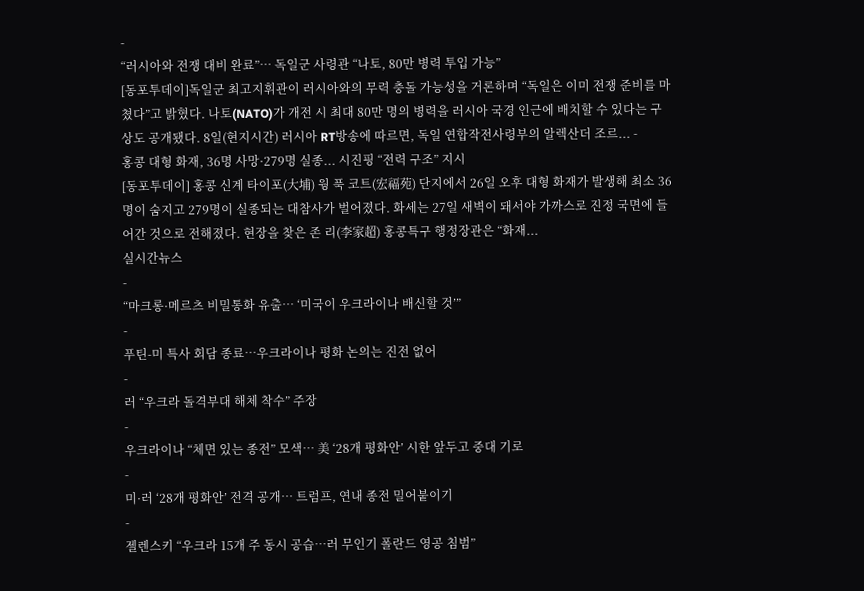-
“러시아와 전쟁 대비 완료”… 독일군 사령관 “나토, 80만 병력 투입 가능”
[동포투데이]독일군 최고지휘관이 러시아와의 무력 충돌 가능성을 거론하며 “독일은 이미 전쟁 준비를 마쳤다”고 밝혔다. 나토(NATO)가 개전 시 최대 80만 명의 병력을 러시아 국경 인근에 배치할 수 있다는 구상도 공개됐다. 8일(현지시간) 러시아 RT방송에 따르면, 독일 연합작전사령부의 알렉산더 조르... -
홍콩 대형 화재, 36명 사망·279명 실종... 시진핑 “전력 구조” 지시
[동포투데이] 홍콩 신계 타이포(大埔) 웡 푹 코트(宏福苑) 단지에서 26일 오후 대형 화재가 발생해 최소 36명이 숨지고 279명이 실종되는 대참사가 벌어졌다. 화세는 27일 새벽이 돼서야 가까스로 진정 국면에 들어간 것으로 전해졌다. 현장을 찾은 존 리(李家超) 홍콩특구 행정장관은 “화재...
실시간뉴스
-
“마크롱·메르츠 비밀통화 유출… ‘미국이 우크라이나 배신할 것’”
-
푸틴-미 특사 회담 종료…우크라이나 평화 논의는 진전 없어
-
러 “우크라 돌격부대 해체 착수” 주장
-
우크라이나 “체면 있는 종전” 모색… 美 ‘28개 평화안’ 시한 앞두고 중대 기로
-
미·러 ‘28개 평화안’ 전격 공개… 트럼프, 연내 종전 밀어붙이기
-
젤렌스키 “우크라 15개 주 동시 공습…러 무인기 폴란드 영공 침범”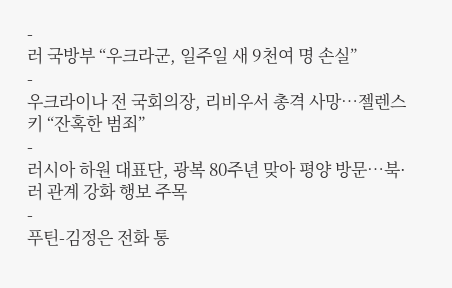-
러 국방부 “우크라군, 일주일 새 9천여 명 손실”
-
우크라이나 전 국회의장, 리비우서 총격 사망…젤렌스키 “잔혹한 범죄”
-
러시아 하원 대표단, 광복 80주년 맞아 평양 방문…북·러 관계 강화 행보 주목
-
푸틴-김정은 전화 통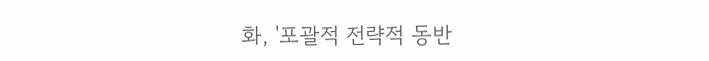화, '포괄적 전략적 동반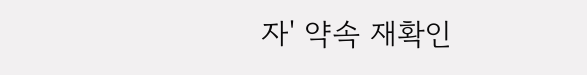자' 약속 재확인